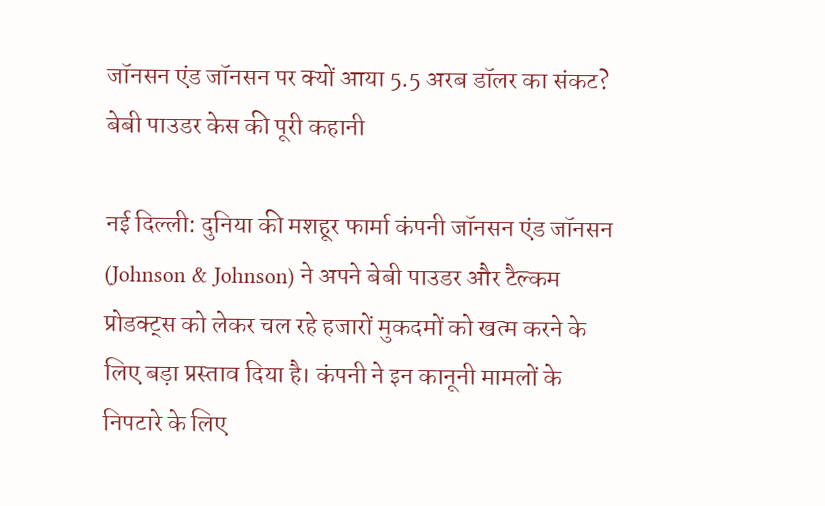जॉनसन एंड जॉनसन पर क्यों आया 5.5 अरब डॉलर का संकट? बेबी पाउडर केस की पूरी कहानी

नई दिल्ली: दुनिया की मशहूर फार्मा कंपनी जॉनसन एंड जॉनसन (Johnson & Johnson) ने अपने बेबी पाउडर और टैल्कम प्रोडक्ट्स को लेकर चल रहे हजारों मुकदमों को खत्म करने के लिए बड़ा प्रस्ताव दिया है। कंपनी ने इन कानूनी मामलों के निपटारे के लिए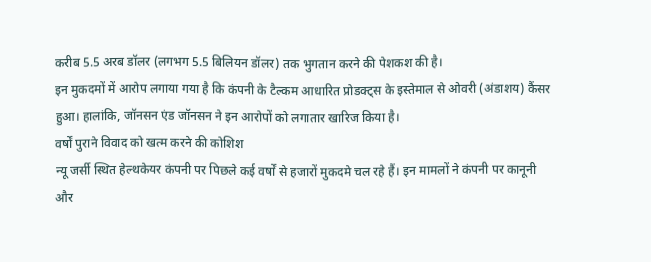करीब 5.5 अरब डॉलर (लगभग 5.5 बिलियन डॉलर) तक भुगतान करने की पेशकश की है।
इन मुकदमों में आरोप लगाया गया है कि कंपनी के टैल्कम आधारित प्रोडक्ट्स के इस्तेमाल से ओवरी (अंडाशय) कैंसर हुआ। हालांकि, जॉनसन एंड जॉनसन ने इन आरोपों को लगातार खारिज किया है।
वर्षों पुराने विवाद को खत्म करने की कोशिश
न्यू जर्सी स्थित हेल्थकेयर कंपनी पर पिछले कई वर्षों से हजारों मुकदमे चल रहे हैं। इन मामलों ने कंपनी पर कानूनी और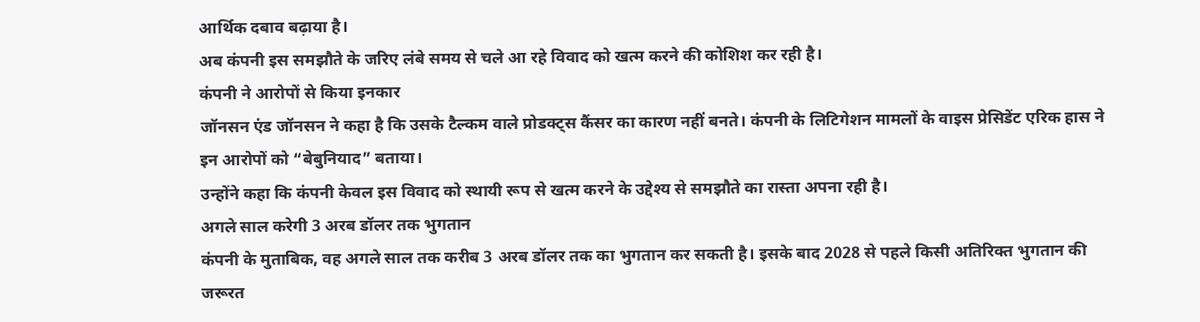आर्थिक दबाव बढ़ाया है।
अब कंपनी इस समझौते के जरिए लंबे समय से चले आ रहे विवाद को खत्म करने की कोशिश कर रही है।
कंपनी ने आरोपों से किया इनकार
जॉनसन एंड जॉनसन ने कहा है कि उसके टैल्कम वाले प्रोडक्ट्स कैंसर का कारण नहीं बनते। कंपनी के लिटिगेशन मामलों के वाइस प्रेसिडेंट एरिक हास ने इन आरोपों को “बेबुनियाद” बताया।
उन्होंने कहा कि कंपनी केवल इस विवाद को स्थायी रूप से खत्म करने के उद्देश्य से समझौते का रास्ता अपना रही है।
अगले साल करेगी 3 अरब डॉलर तक भुगतान
कंपनी के मुताबिक, वह अगले साल तक करीब 3 अरब डॉलर तक का भुगतान कर सकती है। इसके बाद 2028 से पहले किसी अतिरिक्त भुगतान की जरूरत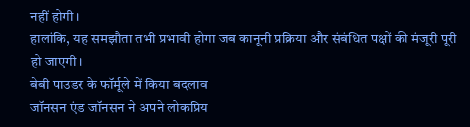नहीं होगी।
हालांकि, यह समझौता तभी प्रभावी होगा जब कानूनी प्रक्रिया और संबंधित पक्षों की मंजूरी पूरी हो जाएगी।
बेबी पाउडर के फॉर्मूले में किया बदलाव
जॉनसन एंड जॉनसन ने अपने लोकप्रिय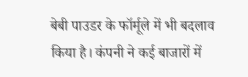बेबी पाउडर के फॉर्मूले में भी बदलाव किया है। कंपनी ने कई बाजारों में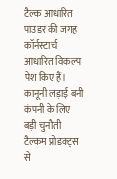टैल्क आधारित पाउडर की जगह कॉर्नस्टार्च आधारित विकल्प पेश किए हैं।
कानूनी लड़ाई बनी कंपनी के लिए बड़ी चुनौती
टैल्कम प्रोडक्ट्स से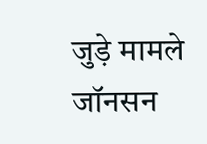जुड़े मामले जॉनसन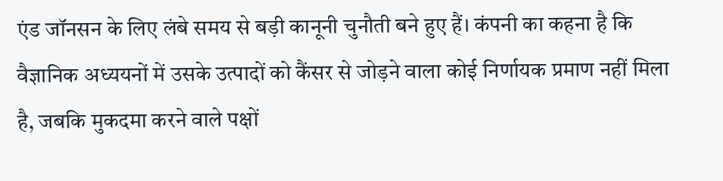एंड जॉनसन के लिए लंबे समय से बड़ी कानूनी चुनौती बने हुए हैं। कंपनी का कहना है कि वैज्ञानिक अध्ययनों में उसके उत्पादों को कैंसर से जोड़ने वाला कोई निर्णायक प्रमाण नहीं मिला है, जबकि मुकदमा करने वाले पक्षों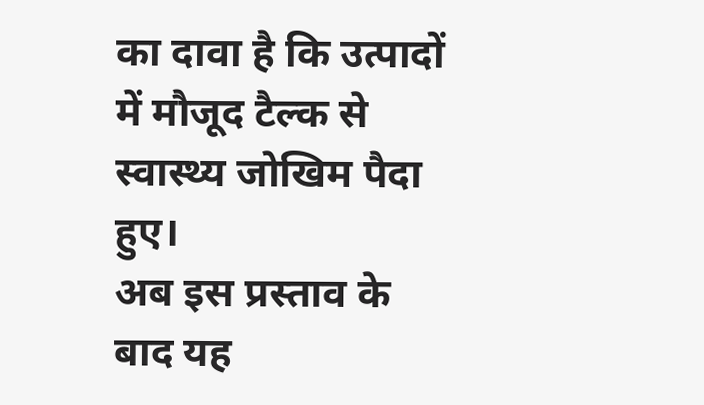का दावा है कि उत्पादों में मौजूद टैल्क से स्वास्थ्य जोखिम पैदा हुए।
अब इस प्रस्ताव के बाद यह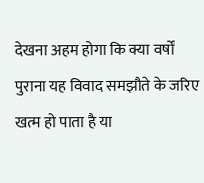देखना अहम होगा कि क्या वर्षों पुराना यह विवाद समझौते के जरिए खत्म हो पाता है या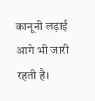कानूनी लड़ाई आगे भी जारी रहती है।